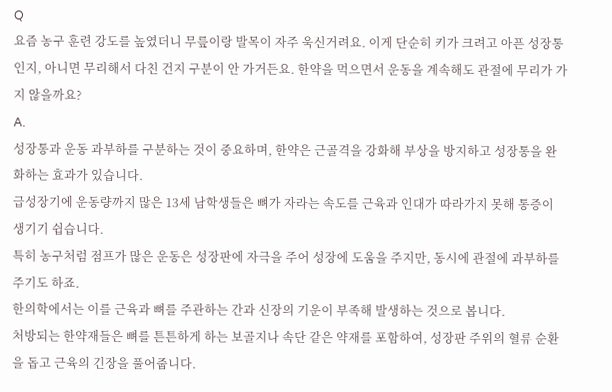Q
요즘 농구 훈련 강도를 높였더니 무릎이랑 발목이 자주 욱신거려요. 이게 단순히 키가 크려고 아픈 성장통인지, 아니면 무리해서 다친 건지 구분이 안 가거든요. 한약을 먹으면서 운동을 계속해도 관절에 무리가 가지 않을까요?
A.
성장통과 운동 과부하를 구분하는 것이 중요하며, 한약은 근골격을 강화해 부상을 방지하고 성장통을 완화하는 효과가 있습니다.
급성장기에 운동량까지 많은 13세 남학생들은 뼈가 자라는 속도를 근육과 인대가 따라가지 못해 통증이 생기기 쉽습니다.
특히 농구처럼 점프가 많은 운동은 성장판에 자극을 주어 성장에 도움을 주지만, 동시에 관절에 과부하를 주기도 하죠.
한의학에서는 이를 근육과 뼈를 주관하는 간과 신장의 기운이 부족해 발생하는 것으로 봅니다.
처방되는 한약재들은 뼈를 튼튼하게 하는 보골지나 속단 같은 약재를 포함하여, 성장판 주위의 혈류 순환을 돕고 근육의 긴장을 풀어줍니다.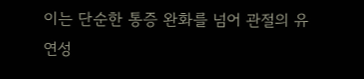이는 단순한 통증 완화를 넘어 관절의 유연성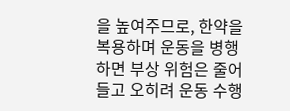을 높여주므로, 한약을 복용하며 운동을 병행하면 부상 위험은 줄어들고 오히려 운동 수행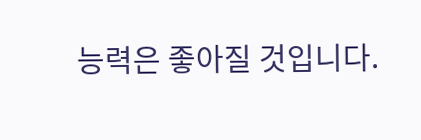능력은 좋아질 것입니다.